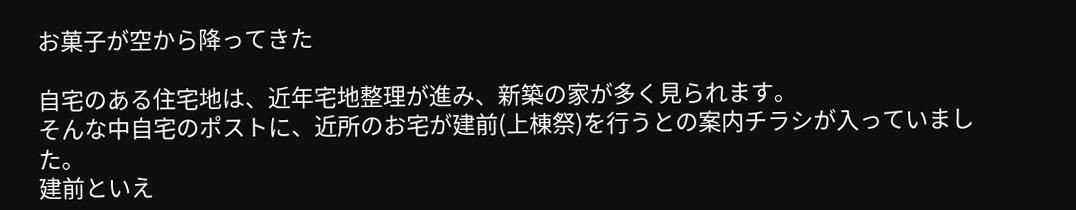お菓子が空から降ってきた

自宅のある住宅地は、近年宅地整理が進み、新築の家が多く見られます。
そんな中自宅のポストに、近所のお宅が建前(上棟祭)を行うとの案内チラシが入っていました。
建前といえ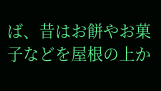ば、昔はお餅やお菓子などを屋根の上か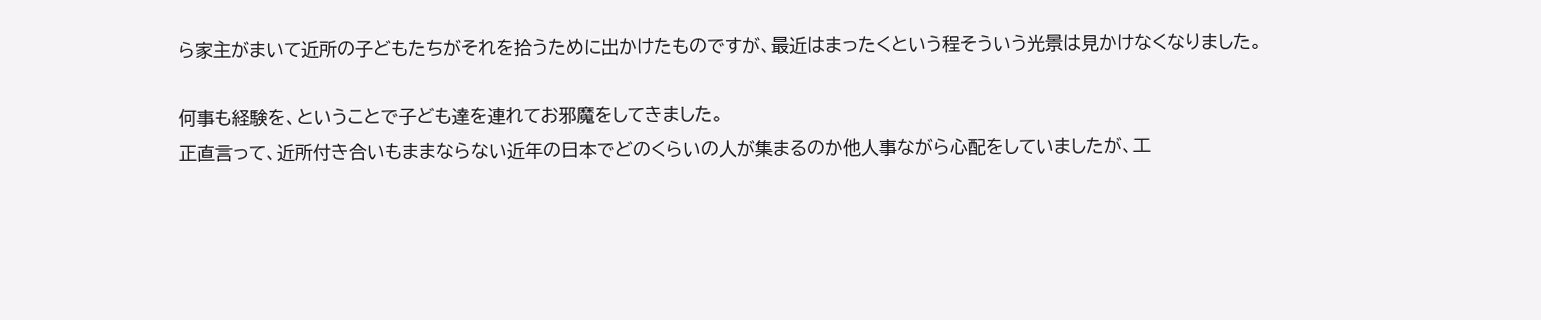ら家主がまいて近所の子どもたちがそれを拾うために出かけたものですが、最近はまったくという程そういう光景は見かけなくなりました。

何事も経験を、ということで子ども達を連れてお邪魔をしてきました。
正直言って、近所付き合いもままならない近年の日本でどのくらいの人が集まるのか他人事ながら心配をしていましたが、工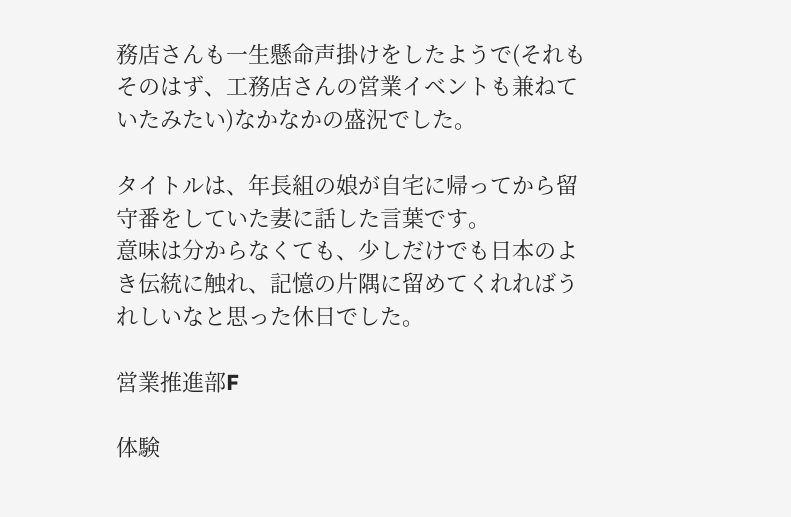務店さんも一生懸命声掛けをしたようで(それもそのはず、工務店さんの営業イベントも兼ねていたみたい)なかなかの盛況でした。

タイトルは、年長組の娘が自宅に帰ってから留守番をしていた妻に話した言葉です。
意味は分からなくても、少しだけでも日本のよき伝統に触れ、記憶の片隅に留めてくれればうれしいなと思った休日でした。

営業推進部F

体験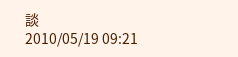談
2010/05/19 09:21